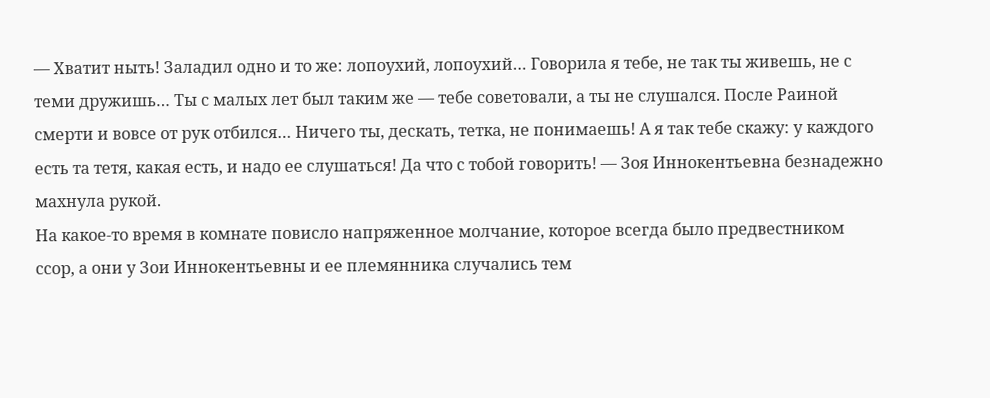— Хватит ныть! Заладил одно и то же: лопоухий, лопоухий… Говорила я тебе, не так ты живешь, не с теми дружишь… Ты с малых лет был таким же — тебе советовали, а ты не слушался. После Раиной смерти и вовсе от рук отбился… Ничего ты, дескать, тетка, не понимаешь! А я так тебе скажу: у каждого есть та тетя, какая есть, и надо ее слушаться! Да что с тобой говорить! — Зоя Иннокентьевна безнадежно махнула рукой.
На какое-то время в комнате повисло напряженное молчание, которое всегда было предвестником ссор, а они у Зои Иннокентьевны и ее племянника случались тем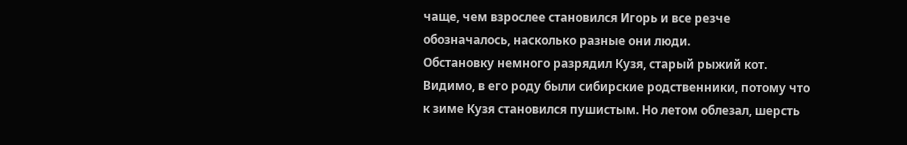чаще, чем взрослее становился Игорь и все резче обозначалось, насколько разные они люди.
Обстановку немного разрядил Кузя, старый рыжий кот. Видимо, в его роду были сибирские родственники, потому что к зиме Кузя становился пушистым. Но летом облезал, шерсть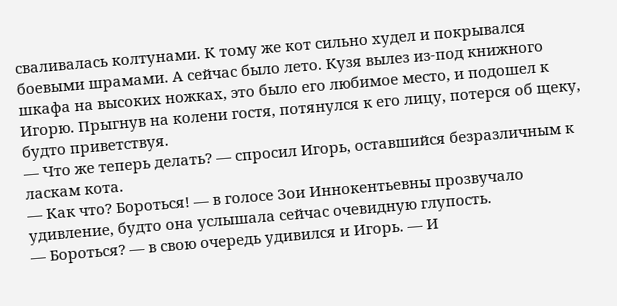сваливалась колтунами. К тому же кот сильно худел и покрывался боевыми шрамами. А сейчас было лето. Кузя вылез из-под книжного шкафа на высоких ножках, это было его любимое место, и подошел к Игорю. Прыгнув на колени гостя, потянулся к его лицу, потерся об щеку, будто приветствуя.
— Что же теперь делать? — спросил Игорь, оставшийся безразличным к ласкам кота.
— Как что? Бороться! — в голосе Зои Иннокентьевны прозвучало удивление, будто она услышала сейчас очевидную глупость.
— Бороться? — в свою очередь удивился и Игорь. — И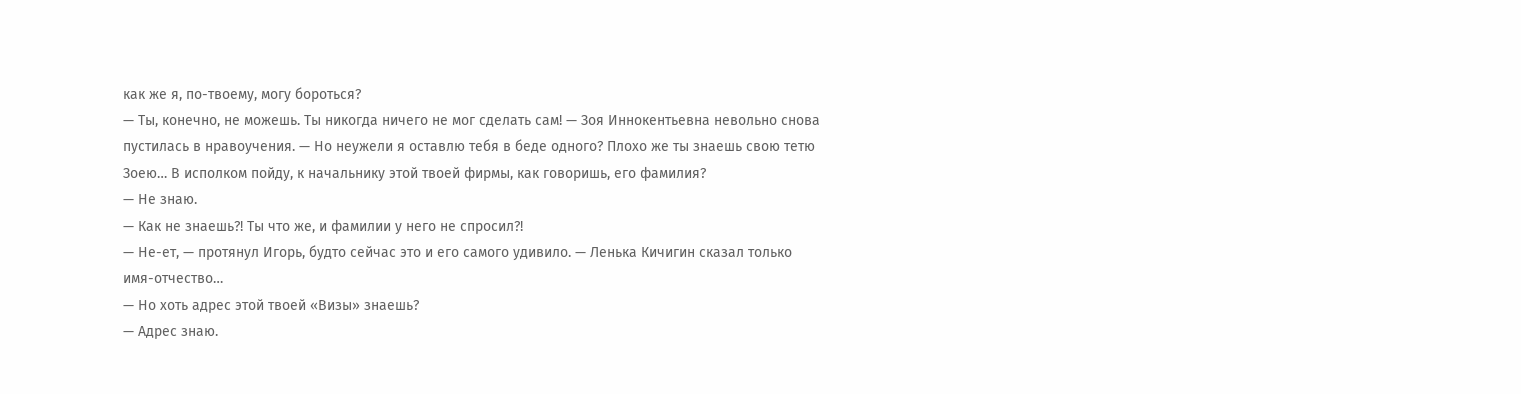как же я, по-твоему, могу бороться?
— Ты, конечно, не можешь. Ты никогда ничего не мог сделать сам! — Зоя Иннокентьевна невольно снова пустилась в нравоучения. — Но неужели я оставлю тебя в беде одного? Плохо же ты знаешь свою тетю Зоею… В исполком пойду, к начальнику этой твоей фирмы, как говоришь, его фамилия?
— Не знаю.
— Как не знаешь?! Ты что же, и фамилии у него не спросил?!
— Не-ет, — протянул Игорь, будто сейчас это и его самого удивило. — Ленька Кичигин сказал только имя-отчество…
— Но хоть адрес этой твоей «Визы» знаешь?
— Адрес знаю.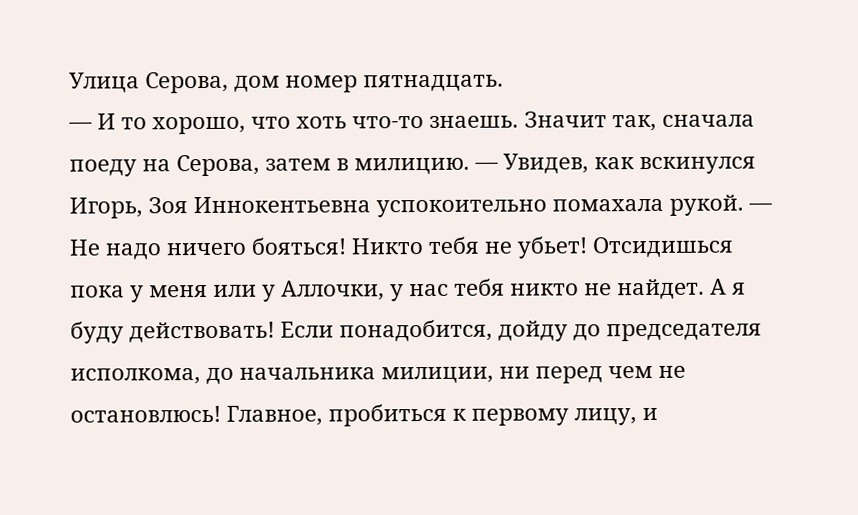Улица Серова, дом номер пятнадцать.
— И то хорошо, что хоть что-то знаешь. Значит так, сначала поеду на Серова, затем в милицию. — Увидев, как вскинулся Игорь, Зоя Иннокентьевна успокоительно помахала рукой. — Не надо ничего бояться! Никто тебя не убьет! Отсидишься пока у меня или у Аллочки, у нас тебя никто не найдет. А я буду действовать! Если понадобится, дойду до председателя исполкома, до начальника милиции, ни перед чем не остановлюсь! Главное, пробиться к первому лицу, и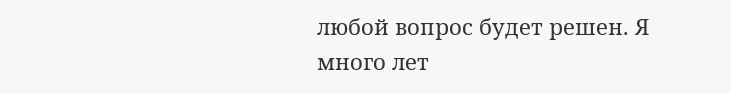любой вопрос будет решен. Я много лет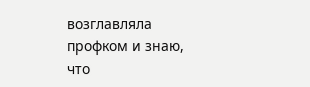возглавляла профком и знаю, что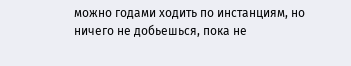можно годами ходить по инстанциям, но ничего не добьешься, пока не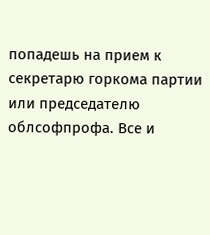попадешь на прием к секретарю горкома партии или председателю облсофпрофа. Все и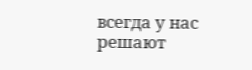всегда у нас решают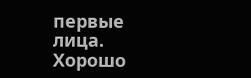первые лица. Хорошо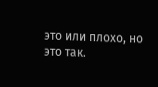это или плохо, но это так.